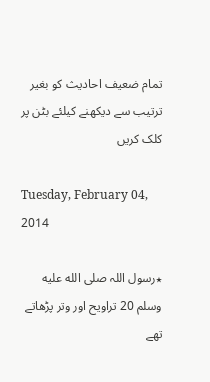تمام ضعیف احادیث کو بغیر ترتیب سے دیکھنے کیلئے بٹن پر کلک کریں

Tuesday, February 04, 2014

٭رسول اللہ صلى الله عليه وسلم 20 تراویح اور وتر پڑھاتے تھے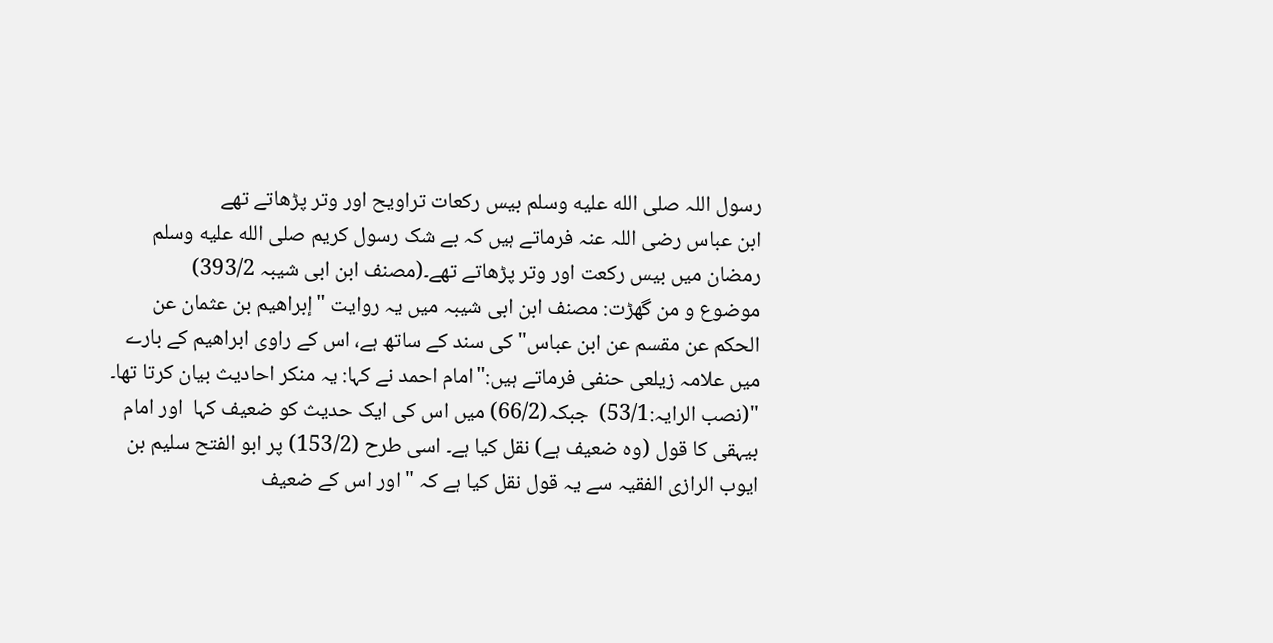رسول اللہ صلى الله عليه وسلم بیس رکعات تراویح اور وتر پڑھاتے تھے
ابن عباس رضی اللہ عنہ فرماتے ہیں کہ بے شک رسول کریم صلى الله عليه وسلم رمضان میں بیس رکعت اور وتر پڑھاتے تھے۔(مصنف ابن ابی شیبہ 393/2)
موضوع و من گھڑت: مصنف ابن ابی شیبہ میں یہ روایت "إبراھیم بن عثمان عن الحکم عن مقسم عن ابن عباس" کی سند کے ساتھ ہے، اس کے راوی ابراھیم کے بارے میں علامہ زیلعی حنفی فرماتے ہیں:"امام احمد نے کہا: یہ منکر احادیث بیان کرتا تھا۔ "(نصب الرایہ:53/1)  جبکہ(66/2) میں اس کی ایک حدیث کو ضعیف کہا  اور امام بیہقی کا قول (وہ ضعیف ہے) نقل کیا ہے۔ اسی طرح (153/2) پر ابو الفتح سلیم بن ایوب الرازی الفقیہ سے یہ قول نقل کیا ہے کہ "اور اس کے ضعیف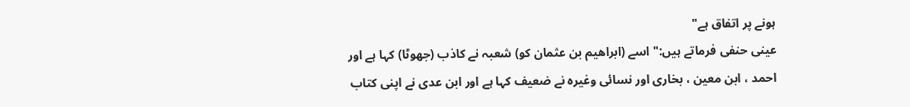ہونے پر اتفاق ہے"
عینی حنفی فرماتے ہیں:"اسے (ابراھیم بن عثمان کو) شعبہ نے کاذب (جھوٹا) کہا ہے اور احمد ، ابن معین ، بخاری اور نسائی وغیرہ نے ضعیف کہا ہے اور ابن عدی نے اپنی کتاب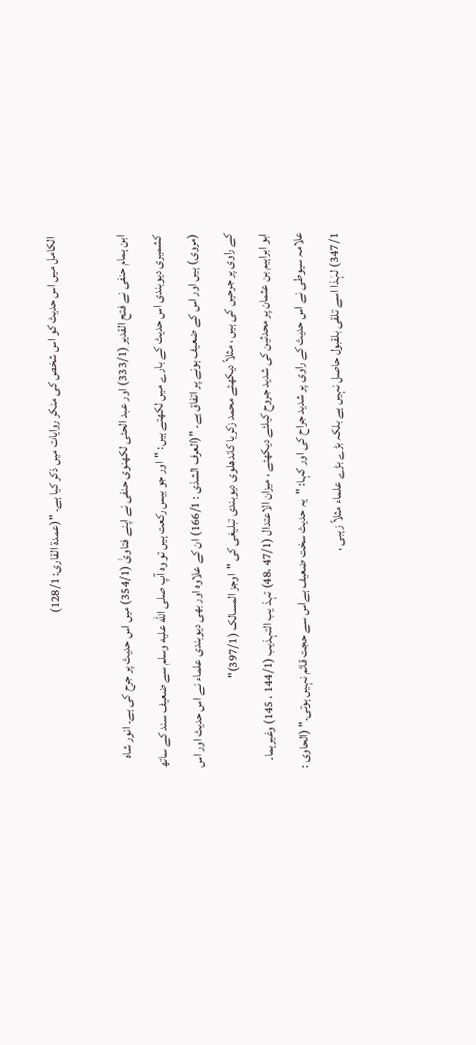الکامل میں اس حدیث کو اس شخص کی منکر روایات میں ذکر کیا ہے۔ "(عمدۃ القاری: 128/1)

ابن ہمام حنفی نے فتح القدیر (333/1) اور عبد الحئی لکھنوی حنفی نے اپنے فتاویٰ (354/1) میں اس حدیث پر جرح کی ہے۔ انور شاہ کشمیری دیوبندی اس حدیث کے بارے میں لکھتے ہیں: "اور جو بیس رکعت ہیں تو وہ آپ صلى الله عليه وسلم سے ضعیف سند کے ساتھ (مروی) ہیں اور اس کے ضعیف ہونے پر اتفاق ہے۔ "(العرف الشذی : 166/1) ان کے علاوہ اور بھی دیوبندی علماء نے اس حدیث اور اس کے راوی پر جرحیں کی ہیں ، مثلاً دیکھئے محمد زکریا کاندھلوی دیوبندی تبلیغی کی "اوجز المسالک (397/1)"
ابو ابراہیم بن عثمان پر محدثین کی شدید جروح کیلئے دیکھئے ، میزان الاعتدال (47/1 ،48) تہذ یب التہذیب (144/1 ، 145) وغیرہما۔  علامہ سیوطی نے اس حدیث کے راوی پر شدید جراح کی اور کہا: "یہ حدیث سخت ضعیف ہےاس سے حجت قائم نہیں ہوتی۔" (الحاوی : 347/1) لہٰذا اسے تلقی بلقبول حاصل نہیں ہے بلکہ بڑے بڑے علماء مثلاً زہبی ،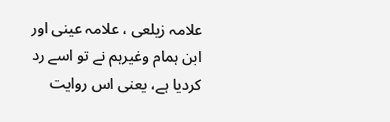علامہ زیلعی ، علامہ عینی اور ابن ہمام وغیرہم نے تو اسے رد کردیا ہے، یعنی اس روایت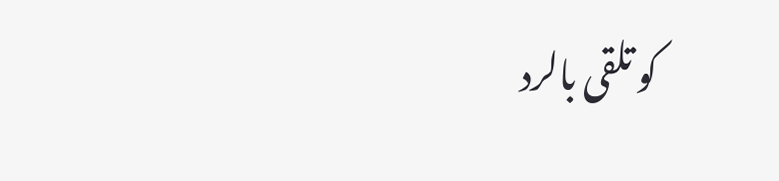کو تلقی بالرد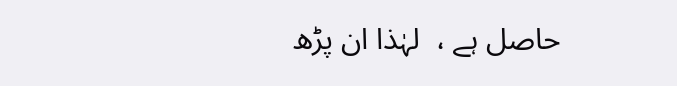حاصل ہے ،  لہٰذا ان پڑھ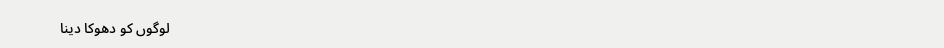لوگوں کو دھوکا دینا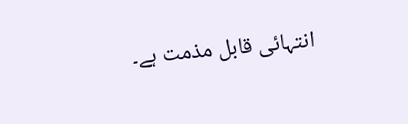انتہائی قابل مذمت ہے۔